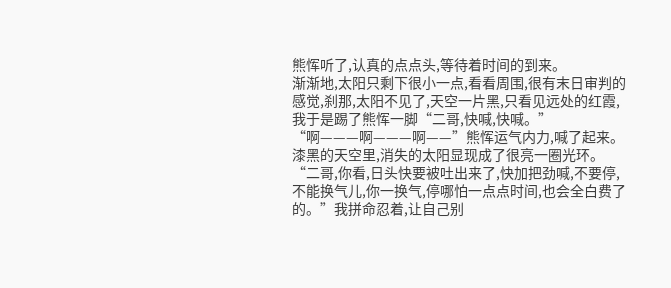熊恽听了,认真的点点头,等待着时间的到来。
渐渐地,太阳只剩下很小一点,看看周围,很有末日审判的感觉,刹那,太阳不见了,天空一片黑,只看见远处的红霞,我于是踢了熊恽一脚“二哥,快喊,快喊。”
“啊———啊———啊——”熊恽运气内力,喊了起来。
漆黑的天空里,消失的太阳显现成了很亮一圈光环。
“二哥,你看,日头快要被吐出来了,快加把劲喊,不要停,不能换气儿,你一换气,停哪怕一点点时间,也会全白费了的。”我拼命忍着,让自己别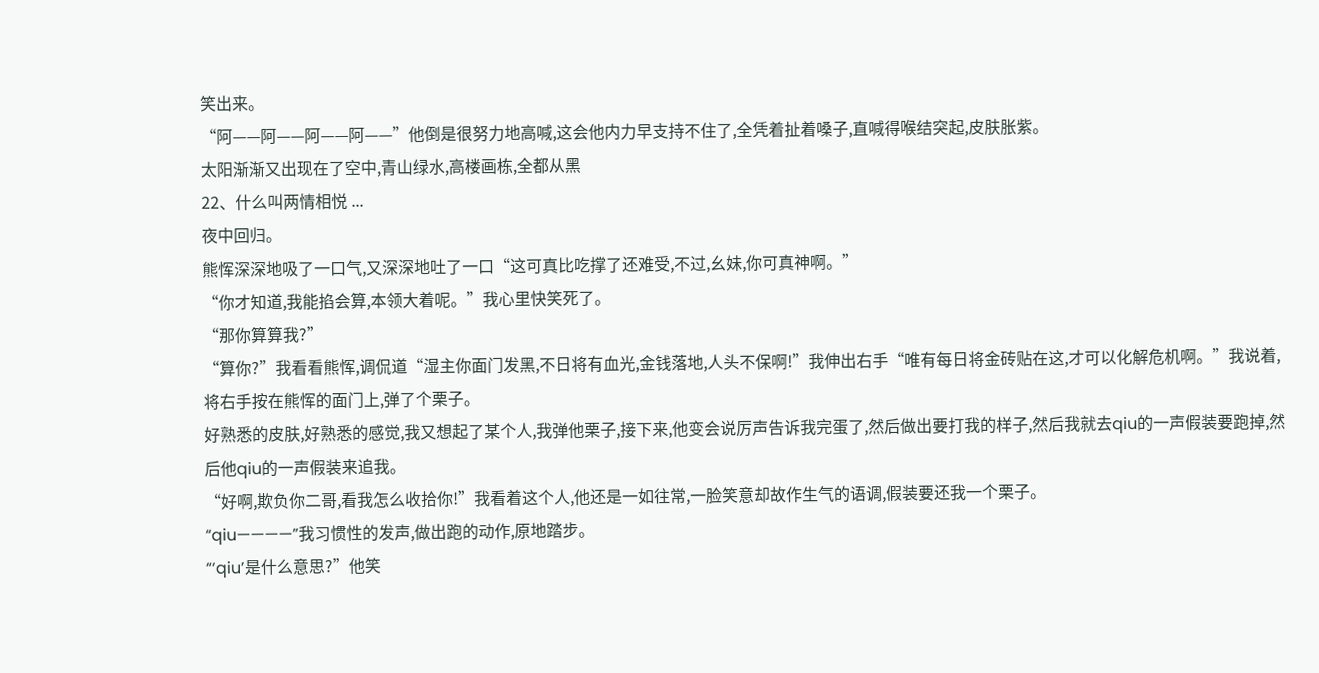笑出来。
“阿——阿——阿——阿——”他倒是很努力地高喊,这会他内力早支持不住了,全凭着扯着嗓子,直喊得喉结突起,皮肤胀紫。
太阳渐渐又出现在了空中,青山绿水,高楼画栋,全都从黑
22、什么叫两情相悦 ...
夜中回归。
熊恽深深地吸了一口气,又深深地吐了一口“这可真比吃撑了还难受,不过,幺妹,你可真神啊。”
“你才知道,我能掐会算,本领大着呢。”我心里快笑死了。
“那你算算我?”
“算你?”我看看熊恽,调侃道“湿主你面门发黑,不日将有血光,金钱落地,人头不保啊!”我伸出右手“唯有每日将金砖贴在这,才可以化解危机啊。”我说着,将右手按在熊恽的面门上,弹了个栗子。
好熟悉的皮肤,好熟悉的感觉,我又想起了某个人,我弹他栗子,接下来,他变会说厉声告诉我完蛋了,然后做出要打我的样子,然后我就去qiu的一声假装要跑掉,然后他qiu的一声假装来追我。
“好啊,欺负你二哥,看我怎么收拾你!”我看着这个人,他还是一如往常,一脸笑意却故作生气的语调,假装要还我一个栗子。
“qiu————”我习惯性的发声,做出跑的动作,原地踏步。
“‘qiu’是什么意思?”他笑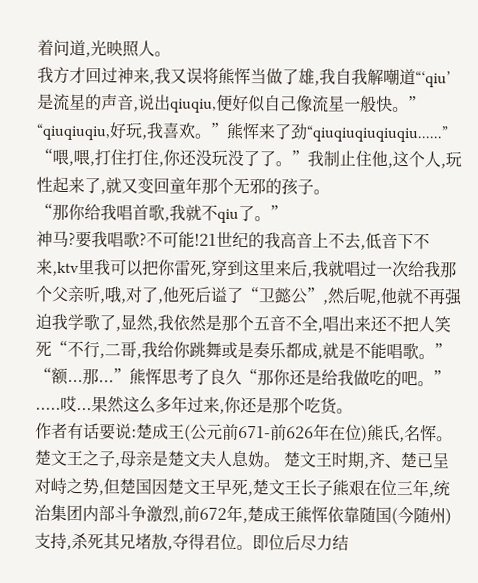着问道,光映照人。
我方才回过神来,我又误将熊恽当做了雄,我自我解嘲道“‘qiu’是流星的声音,说出qiuqiu,便好似自己像流星一般快。”
“qiuqiuqiu,好玩,我喜欢。”熊恽来了劲“qiuqiuqiuqiuqiu......”
“喂,喂,打住打住,你还没玩没了了。”我制止住他,这个人,玩性起来了,就又变回童年那个无邪的孩子。
“那你给我唱首歌,我就不qiu了。”
神马?要我唱歌?不可能!21世纪的我高音上不去,低音下不来,ktv里我可以把你雷死,穿到这里来后,我就唱过一次给我那个父亲听,哦,对了,他死后谥了“卫懿公”,然后呢,他就不再强迫我学歌了,显然,我依然是那个五音不全,唱出来还不把人笑死“不行,二哥,我给你跳舞或是奏乐都成,就是不能唱歌。”
“额...那...”熊恽思考了良久“那你还是给我做吃的吧。”
.....哎...果然这么多年过来,你还是那个吃货。
作者有话要说:楚成王(公元前671-前626年在位)熊氏,名恽。楚文王之子,母亲是楚文夫人息妫。 楚文王时期,齐、楚已呈对峙之势,但楚国因楚文王早死,楚文王长子熊艰在位三年,统治集团内部斗争激烈,前672年,楚成王熊恽依靠随国(今随州)支持,杀死其兄堵敖,夺得君位。即位后尽力结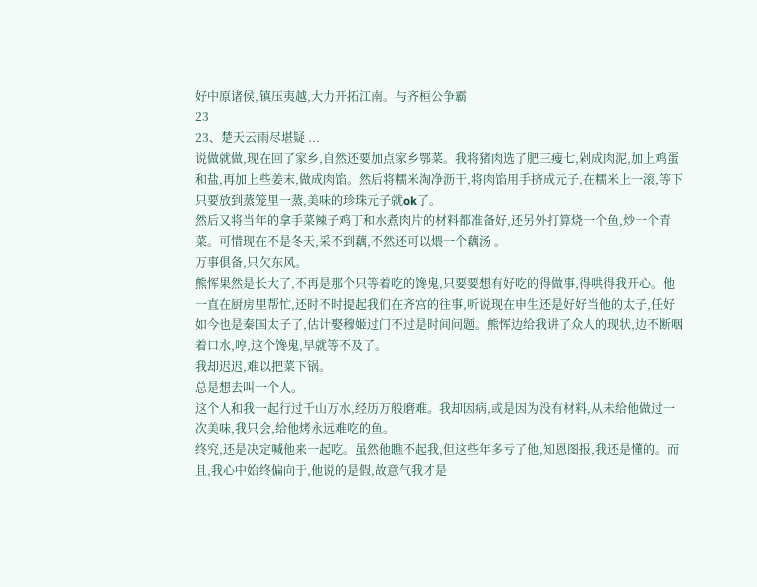好中原诸侯,镇压夷越,大力开拓江南。与齐桓公争霸
23
23、楚天云雨尽堪疑 ...
说做就做,现在回了家乡,自然还要加点家乡鄂菜。我将猪肉选了肥三瘦七,剁成肉泥,加上鸡蛋和盐,再加上些姜末,做成肉馅。然后将糯米淘净沥干,将肉馅用手挤成元子,在糯米上一滚,等下只要放到蒸笼里一蒸,美味的珍珠元子就ok了。
然后又将当年的拿手菜辣子鸡丁和水煮肉片的材料都准备好,还另外打算烧一个鱼,炒一个青菜。可惜现在不是冬天,采不到藕,不然还可以煨一个藕汤 。
万事俱备,只欠东风。
熊恽果然是长大了,不再是那个只等着吃的馋鬼,只要要想有好吃的得做事,得哄得我开心。他一直在厨房里帮忙,还时不时提起我们在齐宫的往事,听说现在申生还是好好当他的太子,任好如今也是秦国太子了,估计娶穆姬过门不过是时间问题。熊恽边给我讲了众人的现状,边不断咽着口水,哼,这个馋鬼,早就等不及了。
我却迟迟,难以把菜下锅。
总是想去叫一个人。
这个人和我一起行过千山万水,经历万般磨难。我却因病,或是因为没有材料,从未给他做过一次美味,我只会,给他烤永远难吃的鱼。
终究,还是决定喊他来一起吃。虽然他瞧不起我,但这些年多亏了他,知恩图报,我还是懂的。而且,我心中始终偏向于,他说的是假,故意气我才是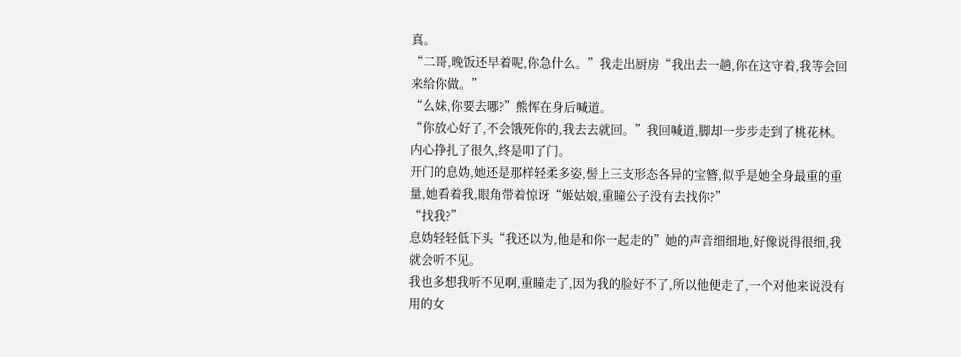真。
“二哥,晚饭还早着呢,你急什么。”我走出厨房“我出去一趟,你在这守着,我等会回来给你做。”
“么妹,你要去哪?”熊恽在身后喊道。
“你放心好了,不会饿死你的,我去去就回。”我回喊道,脚却一步步走到了桃花林。
内心挣扎了很久,终是叩了门。
开门的息妫,她还是那样轻柔多姿,髻上三支形态各异的宝簪,似乎是她全身最重的重量,她看着我,眼角带着惊讶“姬姑娘,重瞳公子没有去找你?”
“找我?”
息妫轻轻低下头“我还以为,他是和你一起走的”她的声音细细地,好像说得很细,我就会听不见。
我也多想我听不见啊,重瞳走了,因为我的脸好不了,所以他便走了,一个对他来说没有用的女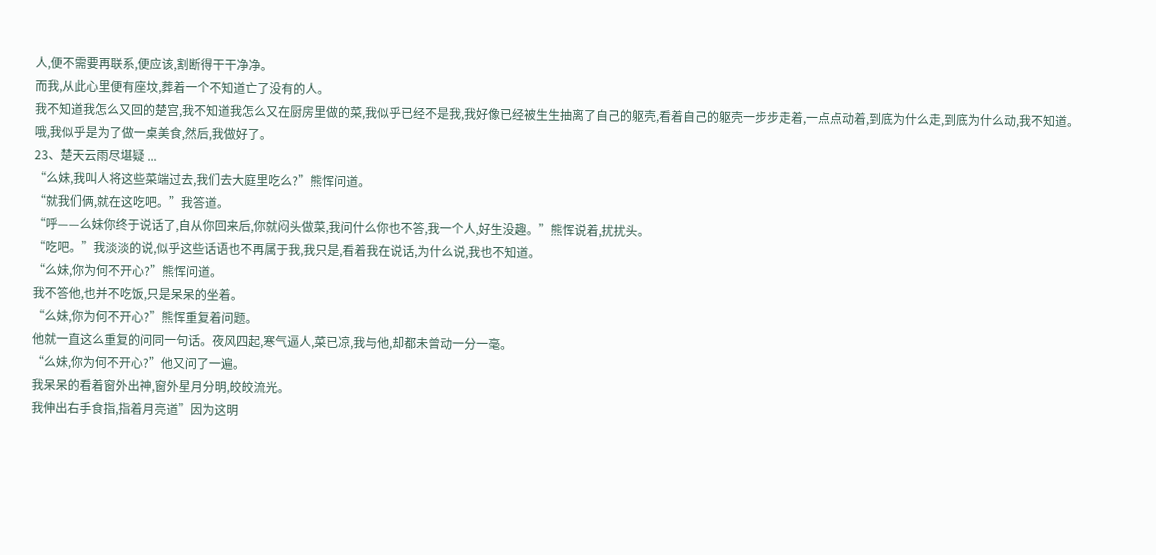人,便不需要再联系,便应该,割断得干干净净。
而我,从此心里便有座坟,葬着一个不知道亡了没有的人。
我不知道我怎么又回的楚宫,我不知道我怎么又在厨房里做的菜,我似乎已经不是我,我好像已经被生生抽离了自己的躯壳,看着自己的躯壳一步步走着,一点点动着,到底为什么走,到底为什么动,我不知道。
哦,我似乎是为了做一桌美食,然后,我做好了。
23、楚天云雨尽堪疑 ...
“么妹,我叫人将这些菜端过去,我们去大庭里吃么?”熊恽问道。
“就我们俩,就在这吃吧。”我答道。
“呼——么妹你终于说话了,自从你回来后,你就闷头做菜,我问什么你也不答,我一个人,好生没趣。”熊恽说着,扰扰头。
“吃吧。”我淡淡的说,似乎这些话语也不再属于我,我只是,看着我在说话,为什么说,我也不知道。
“么妹,你为何不开心?”熊恽问道。
我不答他,也并不吃饭,只是呆呆的坐着。
“么妹,你为何不开心?”熊恽重复着问题。
他就一直这么重复的问同一句话。夜风四起,寒气逼人,菜已凉,我与他,却都未曾动一分一毫。
“么妹,你为何不开心?”他又问了一遍。
我呆呆的看着窗外出神,窗外星月分明,皎皎流光。
我伸出右手食指,指着月亮道”因为这明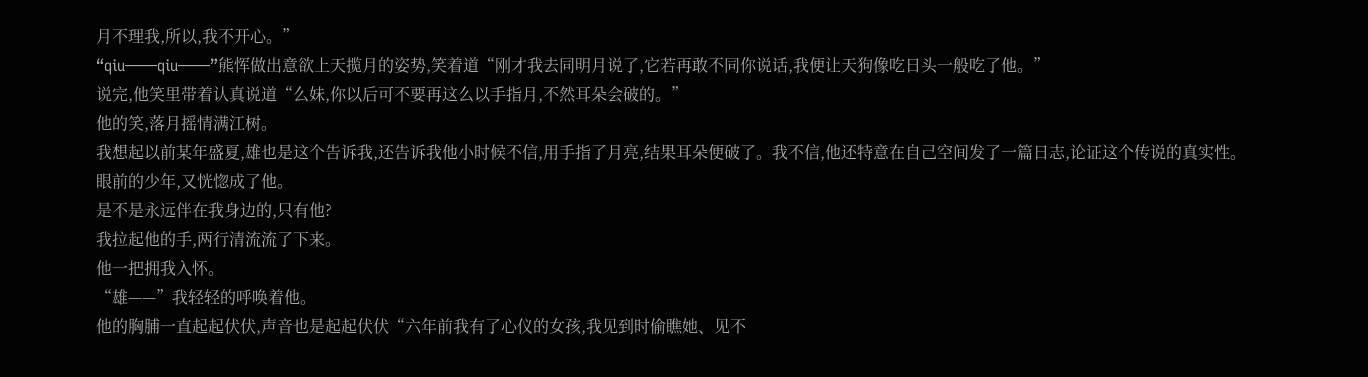月不理我,所以,我不开心。”
“qiu——qiu——”熊恽做出意欲上天揽月的姿势,笑着道“刚才我去同明月说了,它若再敢不同你说话,我便让天狗像吃日头一般吃了他。”
说完,他笑里带着认真说道“么妹,你以后可不要再这么以手指月,不然耳朵会破的。”
他的笑,落月摇情满江树。
我想起以前某年盛夏,雄也是这个告诉我,还告诉我他小时候不信,用手指了月亮,结果耳朵便破了。我不信,他还特意在自己空间发了一篇日志,论证这个传说的真实性。
眼前的少年,又恍惚成了他。
是不是永远伴在我身边的,只有他?
我拉起他的手,两行清流流了下来。
他一把拥我入怀。
“雄——”我轻轻的呼唤着他。
他的胸脯一直起起伏伏,声音也是起起伏伏“六年前我有了心仪的女孩,我见到时偷瞧她、见不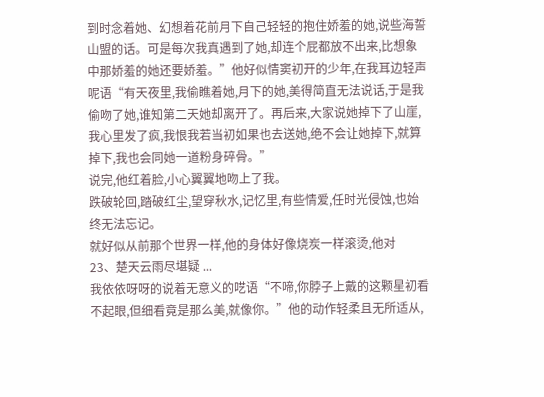到时念着她、幻想着花前月下自己轻轻的抱住娇羞的她,说些海誓山盟的话。可是每次我真遇到了她,却连个屁都放不出来,比想象中那娇羞的她还要娇羞。”他好似情窦初开的少年,在我耳边轻声呢语“有天夜里,我偷瞧着她,月下的她,美得简直无法说话,于是我偷吻了她,谁知第二天她却离开了。再后来,大家说她掉下了山崖,我心里发了疯,我恨我若当初如果也去送她,绝不会让她掉下,就算掉下,我也会同她一道粉身碎骨。”
说完,他红着脸,小心翼翼地吻上了我。
跌破轮回,踏破红尘,望穿秋水,记忆里,有些情爱,任时光侵蚀,也始终无法忘记。
就好似从前那个世界一样,他的身体好像烧炭一样滚烫,他对
23、楚天云雨尽堪疑 ...
我依依呀呀的说着无意义的呓语“不啼,你脖子上戴的这颗星初看不起眼,但细看竟是那么美,就像你。”他的动作轻柔且无所适从,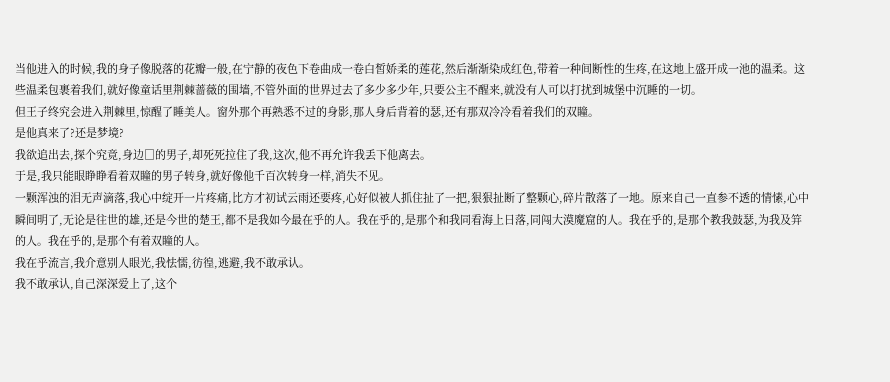当他进入的时候,我的身子像脱落的花瓣一般,在宁静的夜色下卷曲成一卷白皙娇柔的莲花,然后渐渐染成红色,带着一种间断性的生疼,在这地上盛开成一池的温柔。这些温柔包裹着我们,就好像童话里荆棘蔷薇的围墙,不管外面的世界过去了多少多少年,只要公主不醒来,就没有人可以打扰到城堡中沉睡的一切。
但王子终究会进入荆棘里,惊醒了睡美人。窗外那个再熟悉不过的身影,那人身后背着的瑟,还有那双冷冷看着我们的双瞳。
是他真来了?还是梦境?
我欲追出去,探个究竟,身边□的男子,却死死拉住了我,这次,他不再允许我丢下他离去。
于是,我只能眼睁睁看着双瞳的男子转身,就好像他千百次转身一样,消失不见。
一颗浑浊的泪无声滴落,我心中绽开一片疼痛,比方才初试云雨还要疼,心好似被人抓住扯了一把,狠狠扯断了整颗心,碎片散落了一地。原来自己一直参不透的情愫,心中瞬间明了,无论是往世的雄,还是今世的楚王,都不是我如今最在乎的人。我在乎的,是那个和我同看海上日落,同闯大漠魔窟的人。我在乎的,是那个教我鼓瑟,为我及笄的人。我在乎的,是那个有着双瞳的人。
我在乎流言,我介意别人眼光,我怯懦,彷徨,逃避,我不敢承认。
我不敢承认,自己深深爱上了,这个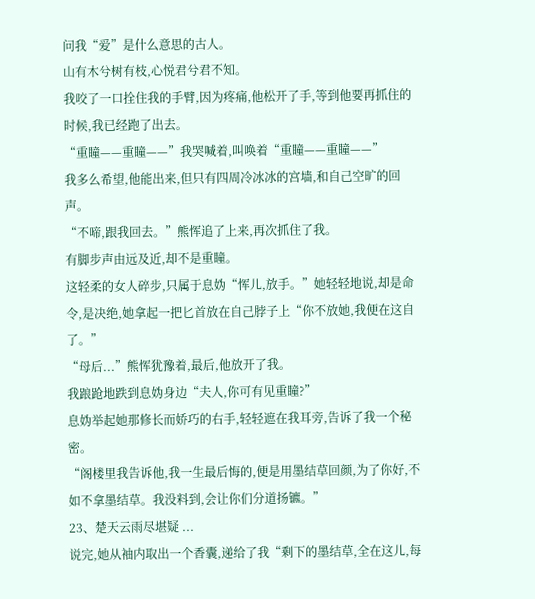问我“爱”是什么意思的古人。
山有木兮树有枝,心悦君兮君不知。
我咬了一口拴住我的手臂,因为疼痛,他松开了手,等到他要再抓住的时候,我已经跑了出去。
“重瞳——重瞳——”我哭喊着,叫唤着“重瞳——重瞳——”
我多么希望,他能出来,但只有四周冷冰冰的宫墙,和自己空旷的回声。
“不啼,跟我回去。”熊恽追了上来,再次抓住了我。
有脚步声由远及近,却不是重瞳。
这轻柔的女人碎步,只属于息妫“恽儿,放手。”她轻轻地说,却是命令,是决绝,她拿起一把匕首放在自己脖子上“你不放她,我便在这自了。”
“母后...”熊恽犹豫着,最后,他放开了我。
我踉跄地跌到息妫身边“夫人,你可有见重瞳?”
息妫举起她那修长而娇巧的右手,轻轻遮在我耳旁,告诉了我一个秘密。
“阁楼里我告诉他,我一生最后悔的,便是用墨结草回颜,为了你好,不如不拿墨结草。我没料到,会让你们分道扬镳。”
23、楚天云雨尽堪疑 ...
说完,她从袖内取出一个香囊,递给了我“剩下的墨结草,全在这儿,每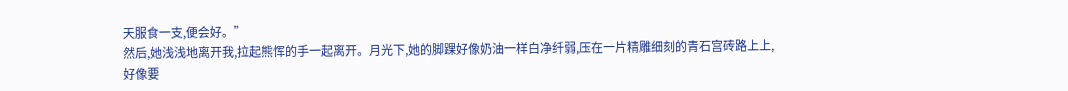天服食一支,便会好。”
然后,她浅浅地离开我,拉起熊恽的手一起离开。月光下,她的脚踝好像奶油一样白净纤弱,压在一片精雕细刻的青石宫砖路上上,好像要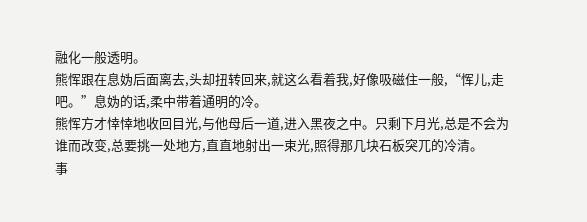融化一般透明。
熊恽跟在息妫后面离去,头却扭转回来,就这么看着我,好像吸磁住一般,“恽儿,走吧。”息妫的话,柔中带着通明的冷。
熊恽方才悻悻地收回目光,与他母后一道,进入黑夜之中。只剩下月光,总是不会为谁而改变,总要挑一处地方,直直地射出一束光,照得那几块石板突兀的冷清。
事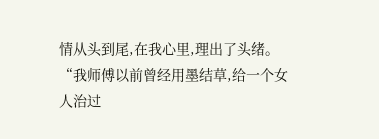情从头到尾,在我心里,理出了头绪。
“我师傅以前曾经用墨结草,给一个女人治过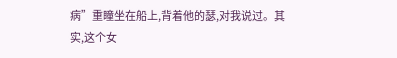病”重瞳坐在船上,背着他的瑟,对我说过。其实,这个女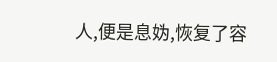人,便是息妫,恢复了容